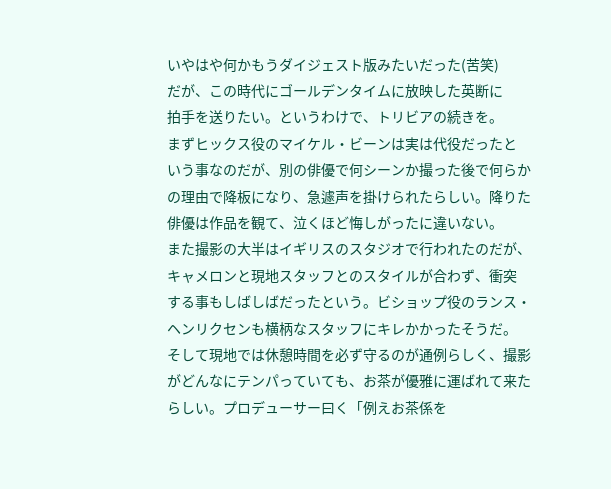いやはや何かもうダイジェスト版みたいだった(苦笑)
だが、この時代にゴールデンタイムに放映した英断に
拍手を送りたい。というわけで、トリビアの続きを。
まずヒックス役のマイケル・ビーンは実は代役だったと
いう事なのだが、別の俳優で何シーンか撮った後で何らか
の理由で降板になり、急遽声を掛けられたらしい。降りた
俳優は作品を観て、泣くほど悔しがったに違いない。
また撮影の大半はイギリスのスタジオで行われたのだが、
キャメロンと現地スタッフとのスタイルが合わず、衝突
する事もしばしばだったという。ビショップ役のランス・
ヘンリクセンも横柄なスタッフにキレかかったそうだ。
そして現地では休憩時間を必ず守るのが通例らしく、撮影
がどんなにテンパっていても、お茶が優雅に運ばれて来た
らしい。プロデューサー曰く「例えお茶係を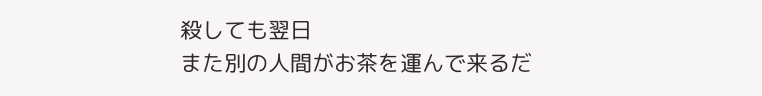殺しても翌日
また別の人間がお茶を運んで来るだ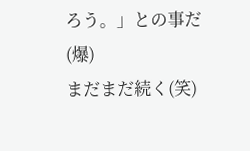ろう。」との事だ(爆)
まだまだ続く(笑)